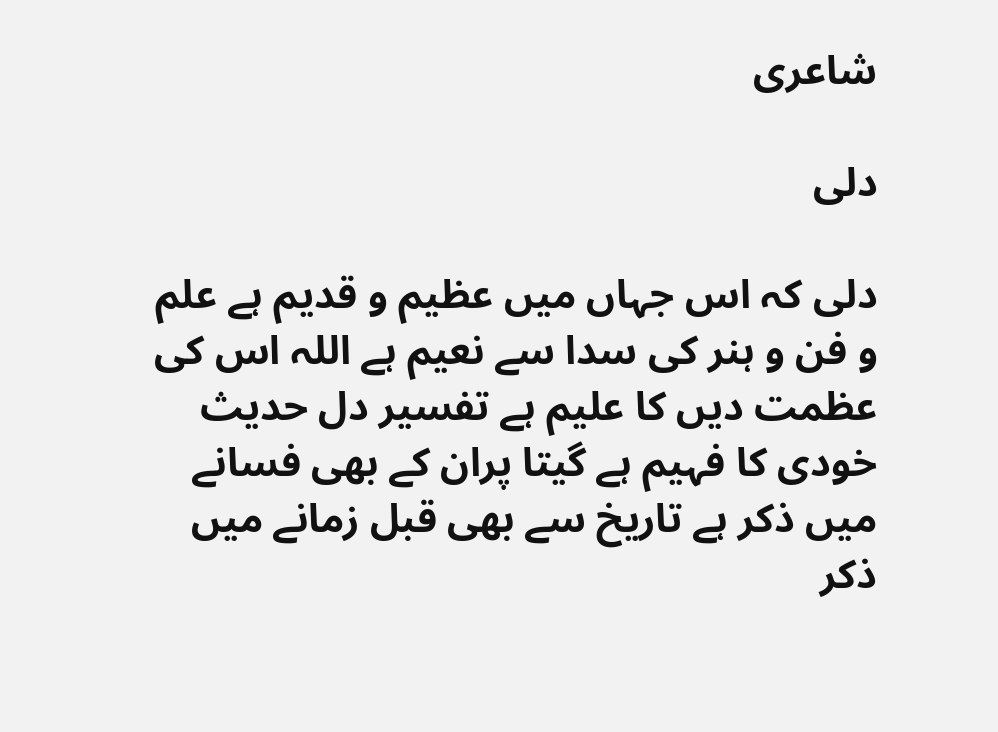شاعری

دلی

دلی کہ اس جہاں میں عظیم و قدیم ہے علم و فن و ہنر کی سدا سے نعیم ہے اللہ اس کی عظمت دیں کا علیم ہے تفسیر دل حدیث خودی کا فہیم ہے گیتا پران کے بھی فسانے میں ذکر ہے تاریخ سے بھی قبل زمانے میں ذکر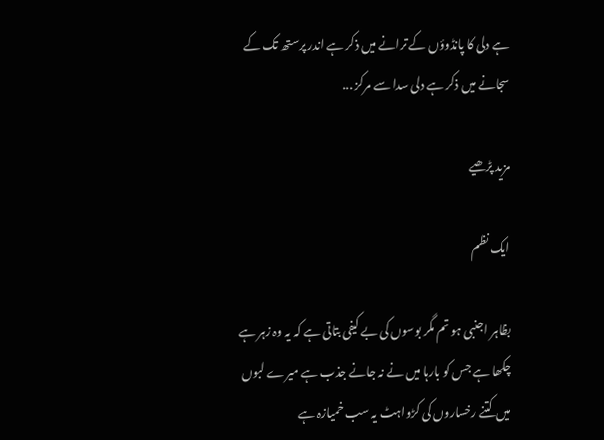ہے دلی کا پانڈوؤں کے ترانے میں ذکر ہے اندر پرستھ تک کے سجانے میں ذکر ہے دلی سدا سے مرکز ...

مزید پڑھیے

ایک نظم

بظاہر اجنبی ہو تم مگر بوسوں کی بے کیفی بتاتی ہے کہ یہ وہ زہر ہے چکھا ہے جس کو بارہا میں نے نہ جانے جذب ہے میرے لبوں میں کتنے رخساروں کی کڑواہٹ یہ سب خمیازہ ہے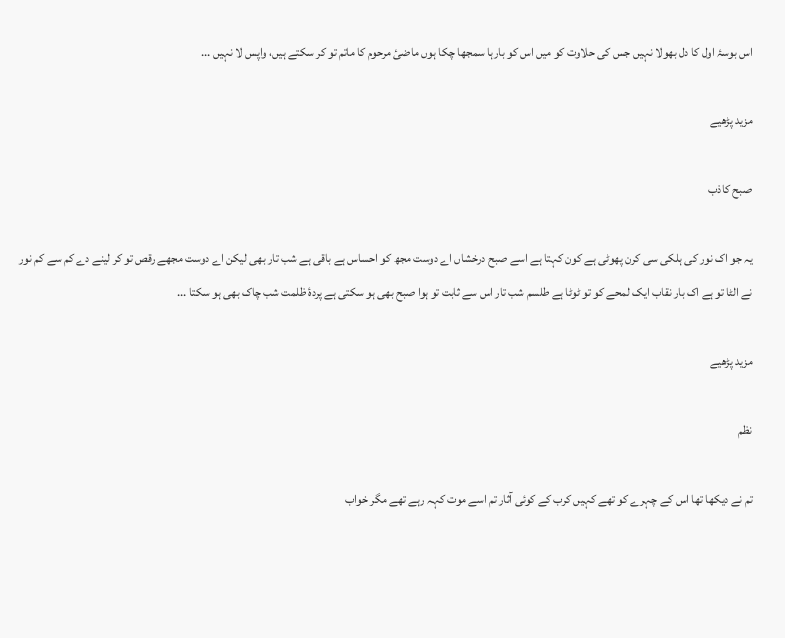اس بوسۂ اول کا دل بھولا نہیں جس کی حلاوت کو میں اس کو بارہا سمجھا چکا ہوں ماضیٔ مرحوم کا ماتم تو کر سکتے ہیں، واپس لا نہیں ...

مزید پڑھیے

صبح کاذب

یہ جو اک نور کی ہلکی سی کرن پھوٹی ہے کون کہتا ہے اسے صبح درخشاں اے دوست مجھ کو احساس ہے باقی ہے شب تار بھی لیکن اے دوست مجھے رقص تو کر لینے دے کم سے کم نور نے الٹا تو ہے اک بار نقاب ایک لمحے کو تو ٹوٹا ہے طلسم شب تار اس سے ثابت تو ہوا صبح بھی ہو سکتی ہے پردۂ ظلمت شب چاک بھی ہو سکتا ...

مزید پڑھیے

نظم

تم نے دیکھا تھا اس کے چہرے کو تھے کہیں کرب کے کوئی آثار تم اسے موت کہہ رہے تھے مگر خواب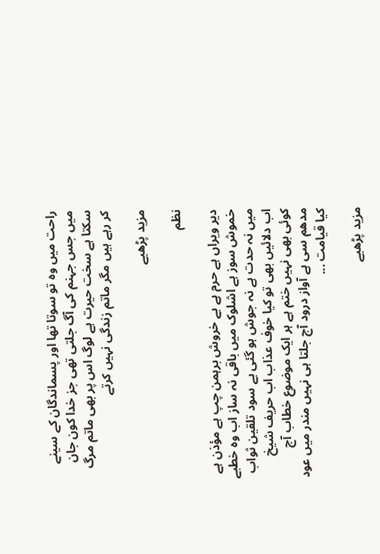راحت میں وہ تو سوتا تھا اور پسماندگان کے سینے میں جس جہنم کی آگ جلتی تھی جز خدا کون جان سکتا ہے سخت حیرت ہے لوگ اس پر بھی ماتم مرگ کر رہے ہیں مگر ماتم زندگی نہیں کرتے

مزید پڑھیے

نظم

دیر ویراں ہے حرم ہے بے خروش برہمن چپ ہے مؤذن ہے خموش سوز ہے اشلوک میں باقی نہ ساز اب وہ خطبے میں نہ حدت ہے نہ جوش ہو گئی بے سود تلقین ثواب اب دلائیں بھی تو کیا خوف عذاب اب حریف شیخ کوئی بھی نہیں ختم ہے ہر ایک موضوع خطاب آج مدھم سی ہے آواز درود آج جلتا ہی نہیں مندر میں عود کیا قیامت ...

مزید پڑھیے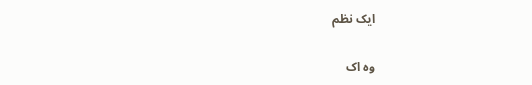ایک نظم

وہ اک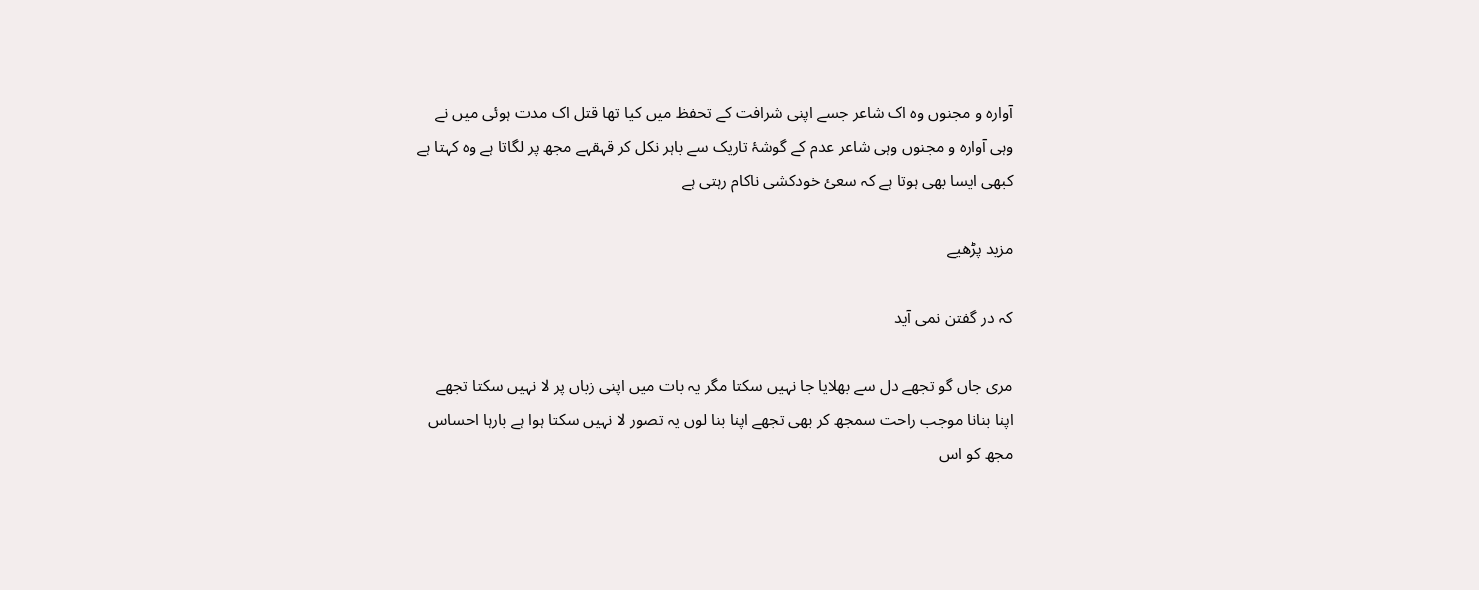آوارہ و مجنوں وہ اک شاعر جسے اپنی شرافت کے تحفظ میں کیا تھا قتل اک مدت ہوئی میں نے وہی آوارہ و مجنوں وہی شاعر عدم کے گوشۂ تاریک سے باہر نکل کر قہقہے مجھ پر لگاتا ہے وہ کہتا ہے کبھی ایسا بھی ہوتا ہے کہ سعیٔ خودکشی ناکام رہتی ہے

مزید پڑھیے

کہ در گفتن نمی آید

مری جاں گو تجھے دل سے بھلایا جا نہیں سکتا مگر یہ بات میں اپنی زباں پر لا نہیں سکتا تجھے اپنا بنانا موجب راحت سمجھ کر بھی تجھے اپنا بنا لوں یہ تصور لا نہیں سکتا ہوا ہے بارہا احساس مجھ کو اس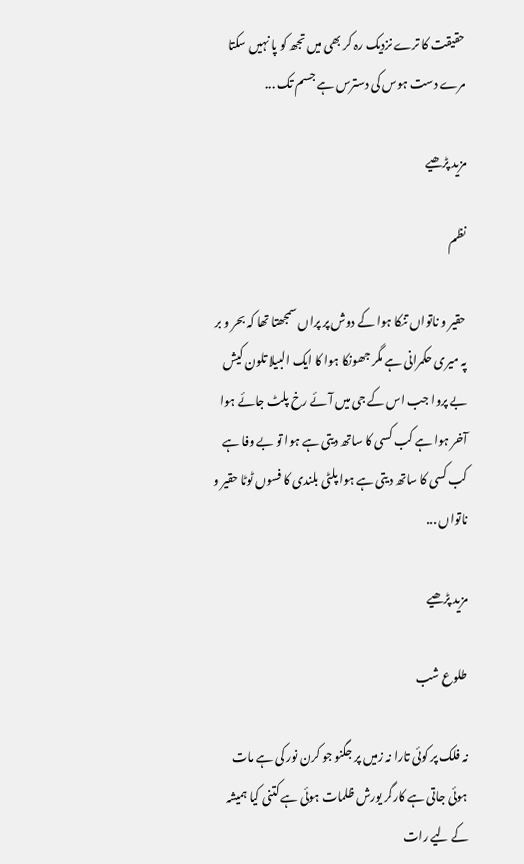حقیقت کا ترے نزدیک رہ کر بھی میں تجھ کو پا نہیں سکتا مرے دست ہوس کی دسترس ہے جسم تک ...

مزید پڑھیے

نظم

حقیر و ناتواں تنکا ہوا کے دوش پر پراں سمجھتا تھا کہ بحر و بر پہ میری حکمرانی ہے مگر جھونکا ہوا کا ایک البیلا تلون کیش بے پروا جب اس کے جی میں آئے رخ پلٹ جائے ہوا آخر ہوا ہے کب کسی کا ساتھ دیتی ہے ہوا تو بے وفا ہے کب کسی کا ساتھ دیتی ہے ہوا پلٹی بلندی کا فسوں ٹوٹا حقیر و ناتواں ...

مزید پڑھیے

طلوع شب

نہ فلک پر کوئی تارا نہ زمیں پر جگنو جو کرن نور کی ہے مات ہوئی جاتی ہے کارگر یورش ظلمات ہوئی ہے کتنی کیا ہمیشہ کے لیے رات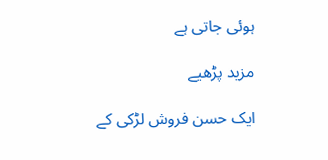ہوئی جاتی ہے

مزید پڑھیے

ایک حسن فروش لڑکی کے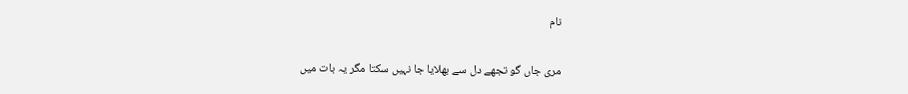نام

مری جاں گو تجھے دل سے بھلایا جا نہیں سکتا مگر یہ بات میں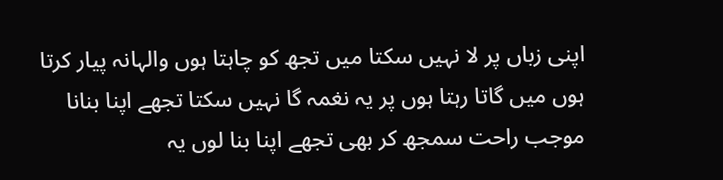اپنی زباں پر لا نہیں سکتا میں تجھ کو چاہتا ہوں والہانہ پیار کرتا ہوں میں گاتا رہتا ہوں پر یہ نغمہ گا نہیں سکتا تجھے اپنا بنانا موجب راحت سمجھ کر بھی تجھے اپنا بنا لوں یہ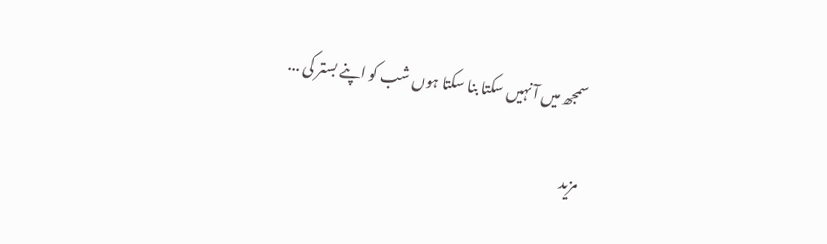سمجھ میں آ نہیں سکتا بنا سکتا ہوں شب کو اپنے بستر کی ...

مزید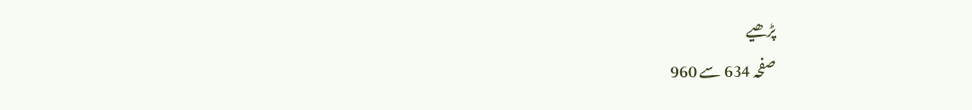پڑھیے
صفحہ 634 سے 960